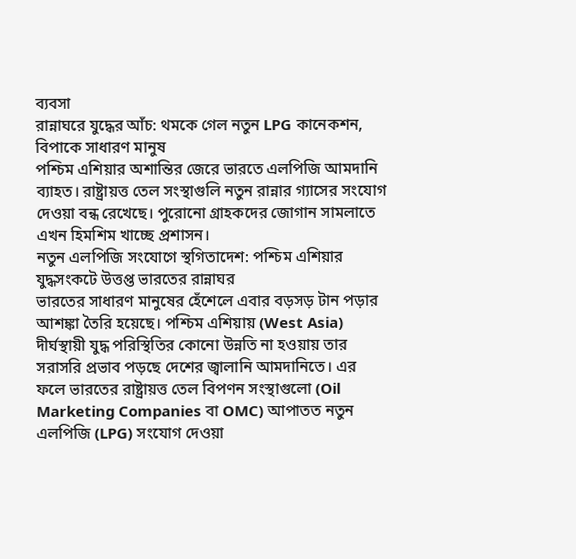ব্যবসা
রান্নাঘরে যুদ্ধের আঁচ: থমকে গেল নতুন LPG কানেকশন, বিপাকে সাধারণ মানুষ
পশ্চিম এশিয়ার অশান্তির জেরে ভারতে এলপিজি আমদানি ব্যাহত। রাষ্ট্রায়ত্ত তেল সংস্থাগুলি নতুন রান্নার গ্যাসের সংযোগ দেওয়া বন্ধ রেখেছে। পুরোনো গ্রাহকদের জোগান সামলাতে এখন হিমশিম খাচ্ছে প্রশাসন।
নতুন এলপিজি সংযোগে স্থগিতাদেশ: পশ্চিম এশিয়ার যুদ্ধসংকটে উত্তপ্ত ভারতের রান্নাঘর
ভারতের সাধারণ মানুষের হেঁশেলে এবার বড়সড় টান পড়ার আশঙ্কা তৈরি হয়েছে। পশ্চিম এশিয়ায় (West Asia) দীর্ঘস্থায়ী যুদ্ধ পরিস্থিতির কোনো উন্নতি না হওয়ায় তার সরাসরি প্রভাব পড়ছে দেশের জ্বালানি আমদানিতে। এর ফলে ভারতের রাষ্ট্রায়ত্ত তেল বিপণন সংস্থাগুলো (Oil Marketing Companies বা OMC) আপাতত নতুন এলপিজি (LPG) সংযোগ দেওয়া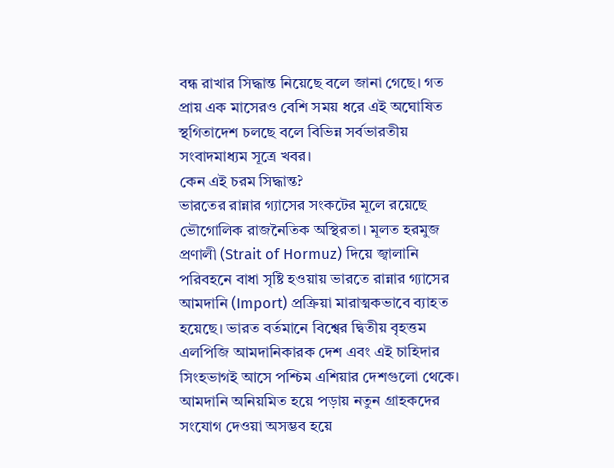বন্ধ রাখার সিদ্ধান্ত নিয়েছে বলে জানা গেছে। গত প্রায় এক মাসেরও বেশি সময় ধরে এই অঘোষিত স্থগিতাদেশ চলছে বলে বিভিন্ন সর্বভারতীয় সংবাদমাধ্যম সূত্রে খবর।
কেন এই চরম সিদ্ধান্ত?
ভারতের রান্নার গ্যাসের সংকটের মূলে রয়েছে ভৌগোলিক রাজনৈতিক অস্থিরতা। মূলত হরমুজ প্রণালী (Strait of Hormuz) দিয়ে জ্বালানি পরিবহনে বাধা সৃষ্টি হওয়ায় ভারতে রান্নার গ্যাসের আমদানি (Import) প্রক্রিয়া মারাত্মকভাবে ব্যাহত হয়েছে। ভারত বর্তমানে বিশ্বের দ্বিতীয় বৃহত্তম এলপিজি আমদানিকারক দেশ এবং এই চাহিদার সিংহভাগই আসে পশ্চিম এশিয়ার দেশগুলো থেকে। আমদানি অনিয়মিত হয়ে পড়ায় নতুন গ্রাহকদের সংযোগ দেওয়া অসম্ভব হয়ে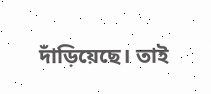দাঁড়িয়েছে। তাই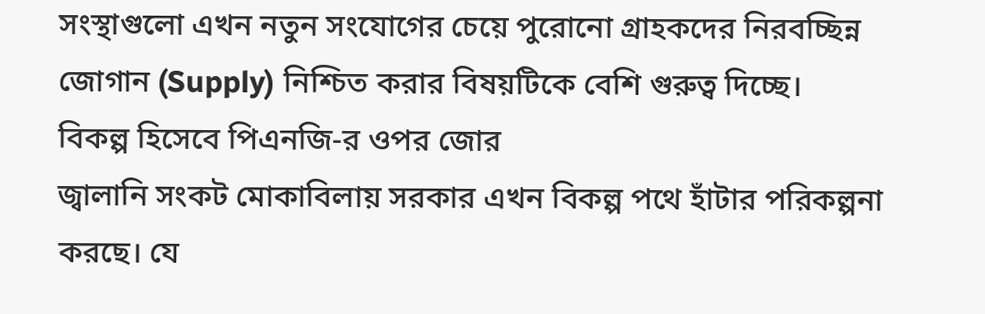সংস্থাগুলো এখন নতুন সংযোগের চেয়ে পুরোনো গ্রাহকদের নিরবচ্ছিন্ন জোগান (Supply) নিশ্চিত করার বিষয়টিকে বেশি গুরুত্ব দিচ্ছে।
বিকল্প হিসেবে পিএনজি-র ওপর জোর
জ্বালানি সংকট মোকাবিলায় সরকার এখন বিকল্প পথে হাঁটার পরিকল্পনা করছে। যে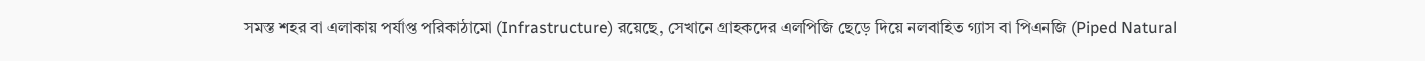সমস্ত শহর বা এলাকায় পর্যাপ্ত পরিকাঠামো (Infrastructure) রয়েছে, সেখানে গ্রাহকদের এলপিজি ছেড়ে দিয়ে নলবাহিত গ্যাস বা পিএনজি (Piped Natural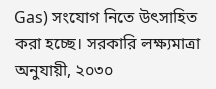Gas) সংযোগ নিতে উৎসাহিত করা হচ্ছে। সরকারি লক্ষ্যমাত্রা অনুযায়ী, ২০৩০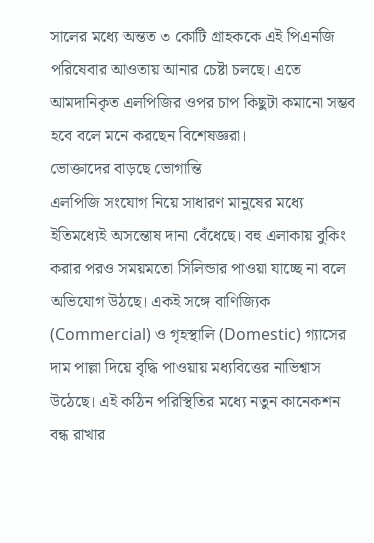সালের মধ্যে অন্তত ৩ কোটি গ্রাহককে এই পিএনজি পরিষেবার আওতায় আনার চেষ্টা চলছে। এতে আমদানিকৃত এলপিজির ওপর চাপ কিছুটা কমানো সম্ভব হবে বলে মনে করছেন বিশেষজ্ঞরা।
ভোক্তাদের বাড়ছে ভোগান্তি
এলপিজি সংযোগ নিয়ে সাধারণ মানুষের মধ্যে ইতিমধ্যেই অসন্তোষ দানা বেঁধেছে। বহু এলাকায় বুকিং করার পরও সময়মতো সিলিন্ডার পাওয়া যাচ্ছে না বলে অভিযোগ উঠছে। একই সঙ্গে বাণিজ্যিক (Commercial) ও গৃহস্থালি (Domestic) গ্যাসের দাম পাল্লা দিয়ে বৃদ্ধি পাওয়ায় মধ্যবিত্তের নাভিশ্বাস উঠেছে। এই কঠিন পরিস্থিতির মধ্যে নতুন কানেকশন বন্ধ রাখার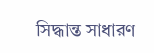সিদ্ধান্ত সাধারণ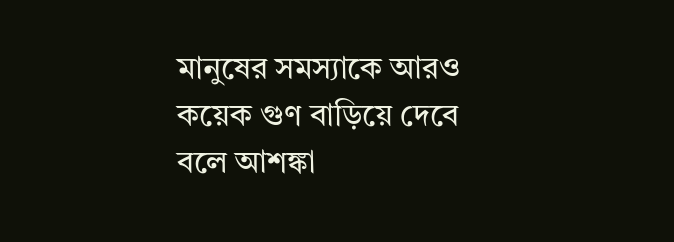মানুষের সমস্যাকে আরও কয়েক গুণ বাড়িয়ে দেবে বলে আশঙ্কা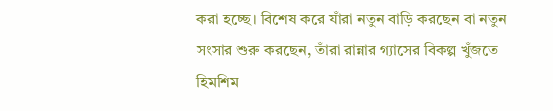করা হচ্ছে। বিশেষ করে যাঁরা নতুন বাড়ি করছেন বা নতুন সংসার শুরু করছেন, তাঁরা রান্নার গ্যাসের বিকল্প খুঁজতে হিমশিম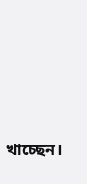খাচ্ছেন।